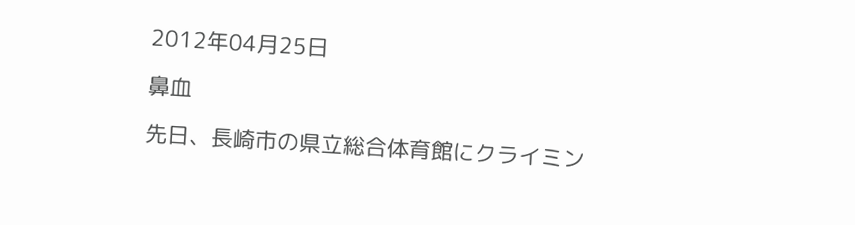2012年04月25日

鼻血

先日、長崎市の県立総合体育館にクライミン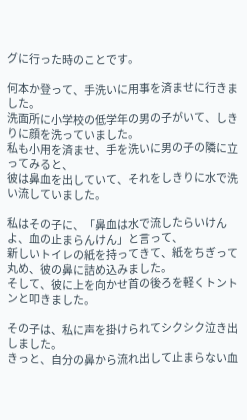グに行った時のことです。

何本か登って、手洗いに用事を済ませに行きました。
洗面所に小学校の低学年の男の子がいて、しきりに顔を洗っていました。
私も小用を済ませ、手を洗いに男の子の隣に立ってみると、
彼は鼻血を出していて、それをしきりに水で洗い流していました。

私はその子に、「鼻血は水で流したらいけんよ、血の止まらんけん」と言って、
新しいトイレの紙を持ってきて、紙をちぎって丸め、彼の鼻に詰め込みました。
そして、彼に上を向かせ首の後ろを軽くトントンと叩きました。

その子は、私に声を掛けられてシクシク泣き出しました。
きっと、自分の鼻から流れ出して止まらない血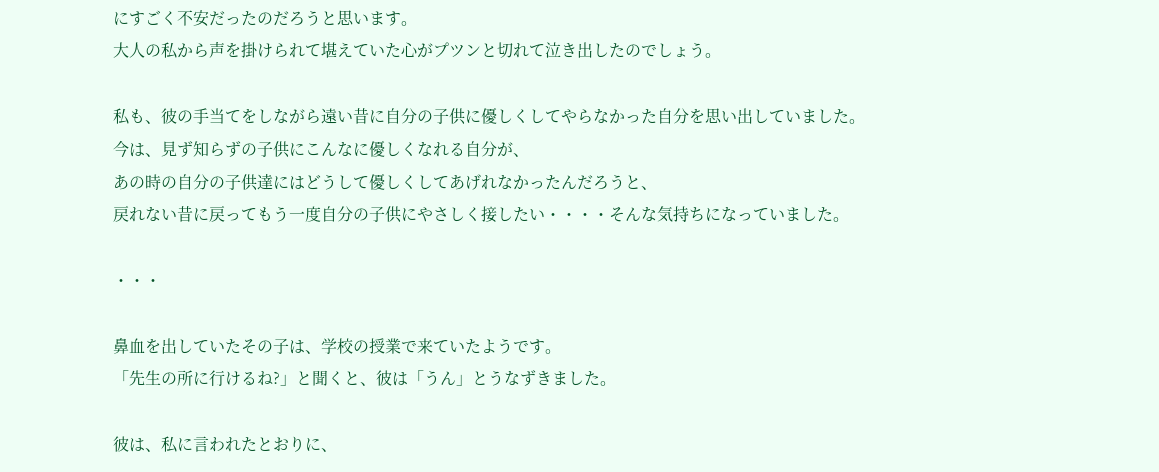にすごく不安だったのだろうと思います。
大人の私から声を掛けられて堪えていた心がプツンと切れて泣き出したのでしょう。

私も、彼の手当てをしながら遠い昔に自分の子供に優しくしてやらなかった自分を思い出していました。
今は、見ず知らずの子供にこんなに優しくなれる自分が、
あの時の自分の子供達にはどうして優しくしてあげれなかったんだろうと、
戻れない昔に戻ってもう一度自分の子供にやさしく接したい・・・・そんな気持ちになっていました。

・・・

鼻血を出していたその子は、学校の授業で来ていたようです。
「先生の所に行けるね?」と聞くと、彼は「うん」とうなずきました。

彼は、私に言われたとおりに、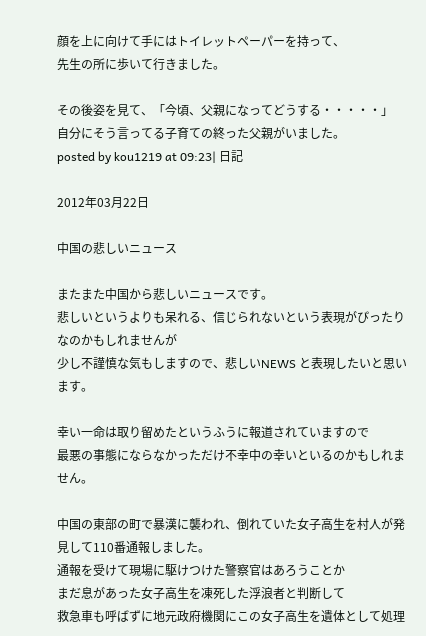顔を上に向けて手にはトイレットペーパーを持って、
先生の所に歩いて行きました。

その後姿を見て、「今頃、父親になってどうする・・・・・」
自分にそう言ってる子育ての終った父親がいました。
posted by kou1219 at 09:23| 日記

2012年03月22日

中国の悲しいニュース

またまた中国から悲しいニュースです。
悲しいというよりも呆れる、信じられないという表現がぴったりなのかもしれませんが
少し不謹慎な気もしますので、悲しいNEWS と表現したいと思います。

幸い一命は取り留めたというふうに報道されていますので
最悪の事態にならなかっただけ不幸中の幸いといるのかもしれません。

中国の東部の町で暴漢に襲われ、倒れていた女子高生を村人が発見して110番通報しました。
通報を受けて現場に駆けつけた警察官はあろうことか
まだ息があった女子高生を凍死した浮浪者と判断して
救急車も呼ばずに地元政府機関にこの女子高生を遺体として処理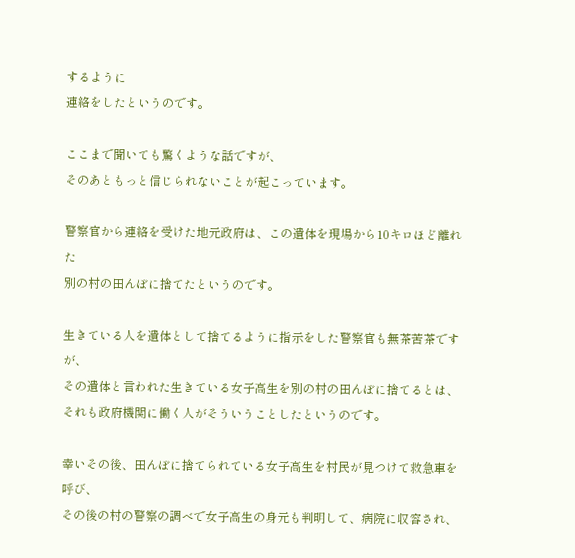するように
連絡をしたというのです。

ここまで聞いても驚くような話ですが、
そのあともっと信じられないことが起こっています。

警察官から連絡を受けた地元政府は、この遺体を現場から10キロほど離れた
別の村の田んぼに捨てたというのです。

生きている人を遺体として捨てるように指示をした警察官も無茶苦茶ですが、
その遺体と言われた生きている女子高生を別の村の田んぼに捨てるとは、
それも政府機関に働く人がそういうことしたというのです。

幸いその後、田んぼに捨てられている女子高生を村民が見つけて救急車を呼び、
その後の村の警察の調べで女子高生の身元も判明して、病院に収容され、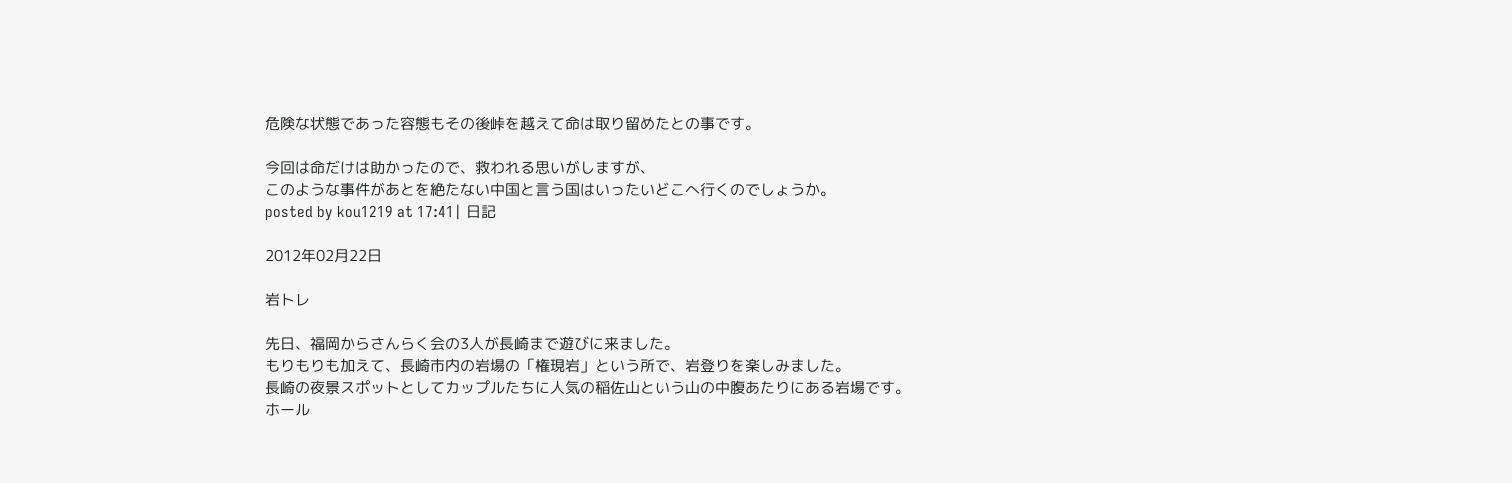危険な状態であった容態もその後峠を越えて命は取り留めたとの事です。

今回は命だけは助かったので、救われる思いがしますが、
このような事件があとを絶たない中国と言う国はいったいどこへ行くのでしょうか。
posted by kou1219 at 17:41| 日記

2012年02月22日

岩トレ

先日、福岡からさんらく会の3人が長崎まで遊びに来ました。
もりもりも加えて、長崎市内の岩場の「権現岩」という所で、岩登りを楽しみました。
長崎の夜景スポットとしてカップルたちに人気の稲佐山という山の中腹あたりにある岩場です。
ホール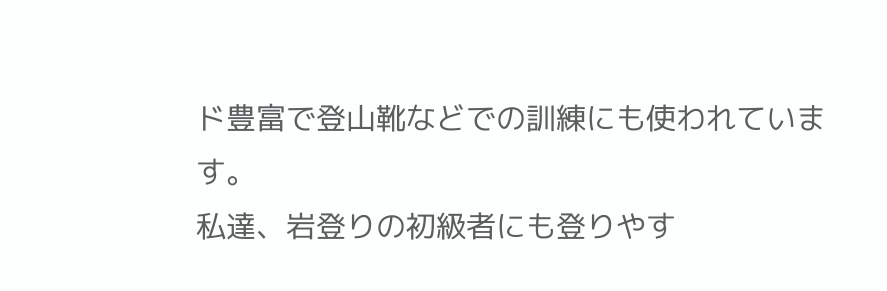ド豊富で登山靴などでの訓練にも使われています。
私達、岩登りの初級者にも登りやす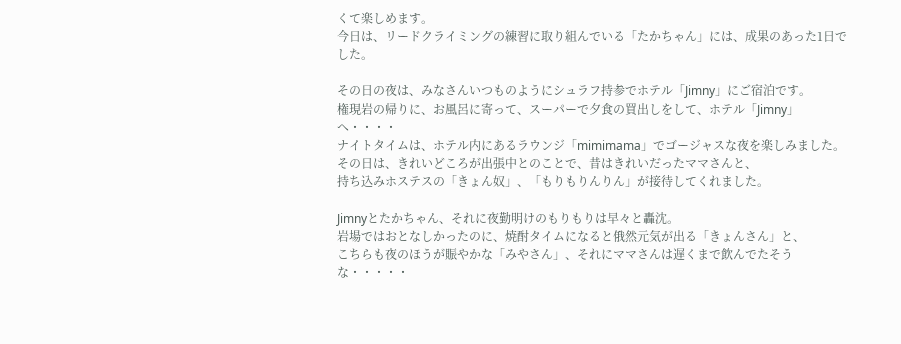くて楽しめます。
今日は、リードクライミングの練習に取り組んでいる「たかちゃん」には、成果のあった1日でした。

その日の夜は、みなさんいつものようにシュラフ持参でホテル「Jimny」にご宿泊です。
権現岩の帰りに、お風呂に寄って、スーパーで夕食の買出しをして、ホテル「Jimny」へ・・・・
ナイトタイムは、ホテル内にあるラウンジ「mimimama」でゴージャスな夜を楽しみました。
その日は、きれいどころが出張中とのことで、昔はきれいだったママさんと、
持ち込みホステスの「きょん奴」、「もりもりんりん」が接待してくれました。

Jimnyとたかちゃん、それに夜勤明けのもりもりは早々と轟沈。
岩場ではおとなしかったのに、焼酎タイムになると俄然元気が出る「きょんさん」と、
こちらも夜のほうが賑やかな「みやさん」、それにママさんは遅くまで飲んでたそうな・・・・・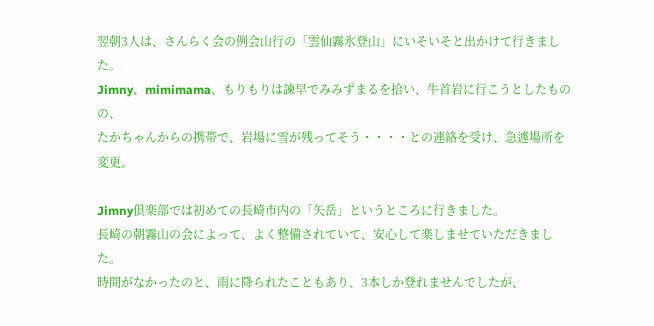翌朝3人は、さんらく会の例会山行の「雲仙霧氷登山」にいそいそと出かけて行きました。
Jimny、mimimama、もりもりは諫早でみみずまるを拾い、牛首岩に行こうとしたものの、
たかちゃんからの携帯で、岩場に雪が残ってそう・・・・との連絡を受け、急遽場所を変更。

Jimny倶楽部では初めての長崎市内の「矢岳」というところに行きました。
長崎の朝霧山の会によって、よく整備されていて、安心して楽しませていただきました。
時間がなかったのと、雨に降られたこともあり、3本しか登れませんでしたが、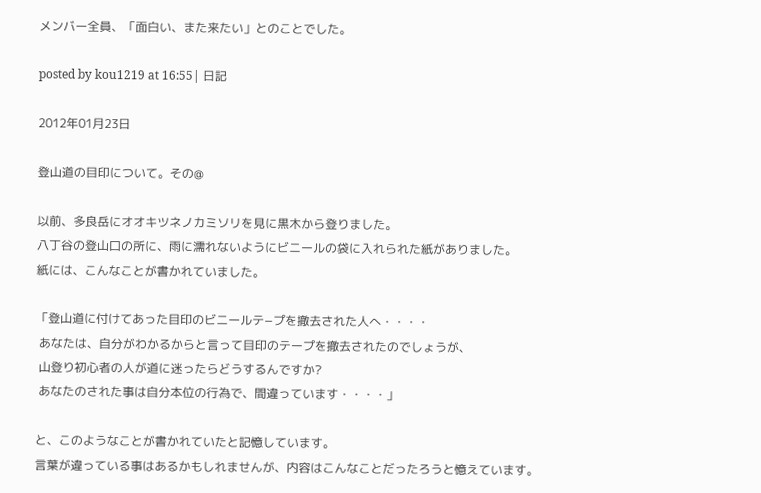メンバー全員、「面白い、また来たい」とのことでした。

posted by kou1219 at 16:55| 日記

2012年01月23日

登山道の目印について。その@

以前、多良岳にオオキツネノカミソリを見に黒木から登りました。
八丁谷の登山口の所に、雨に濡れないようにビニールの袋に入れられた紙がありました。
紙には、こんなことが書かれていました。

「登山道に付けてあった目印のビニールテ−プを撤去された人へ・・・・
 あなたは、自分がわかるからと言って目印のテープを撤去されたのでしょうが、
 山登り初心者の人が道に迷ったらどうするんですか?
 あなたのされた事は自分本位の行為で、間違っています・・・・」

と、このようなことが書かれていたと記憶しています。
言葉が違っている事はあるかもしれませんが、内容はこんなことだったろうと憶えています。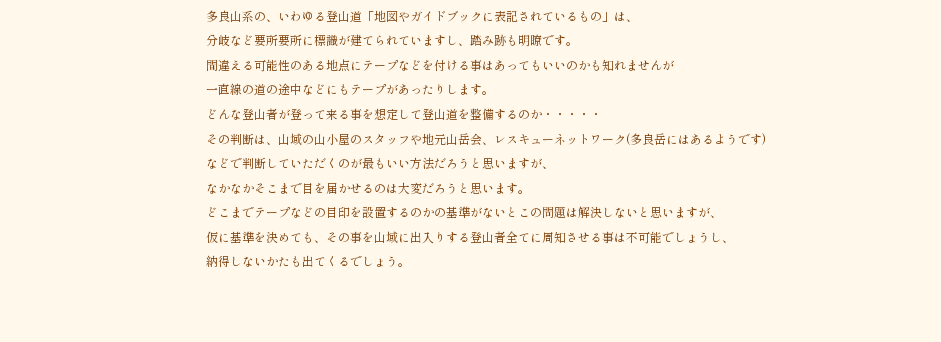多良山系の、いわゆる登山道「地図やガイドブックに表記されているもの」は、
分岐など要所要所に標識が建てられていますし、踏み跡も明瞭です。
間違える可能性のある地点にテープなどを付ける事はあってもいいのかも知れませんが
一直線の道の途中などにもテープがあったりします。
どんな登山者が登って来る事を想定して登山道を整備するのか・・・・・
その判断は、山域の山小屋のスタッフや地元山岳会、レスキューネットワーク(多良岳にはあるようです)
などで判断していただくのが最もいい方法だろうと思いますが、
なかなかそこまで目を届かせるのは大変だろうと思います。
どこまでテープなどの目印を設置するのかの基準がないとこの問題は解決しないと思いますが、
仮に基準を決めても、その事を山域に出入りする登山者全てに周知させる事は不可能でしょうし、
納得しないかたも出てくるでしょう。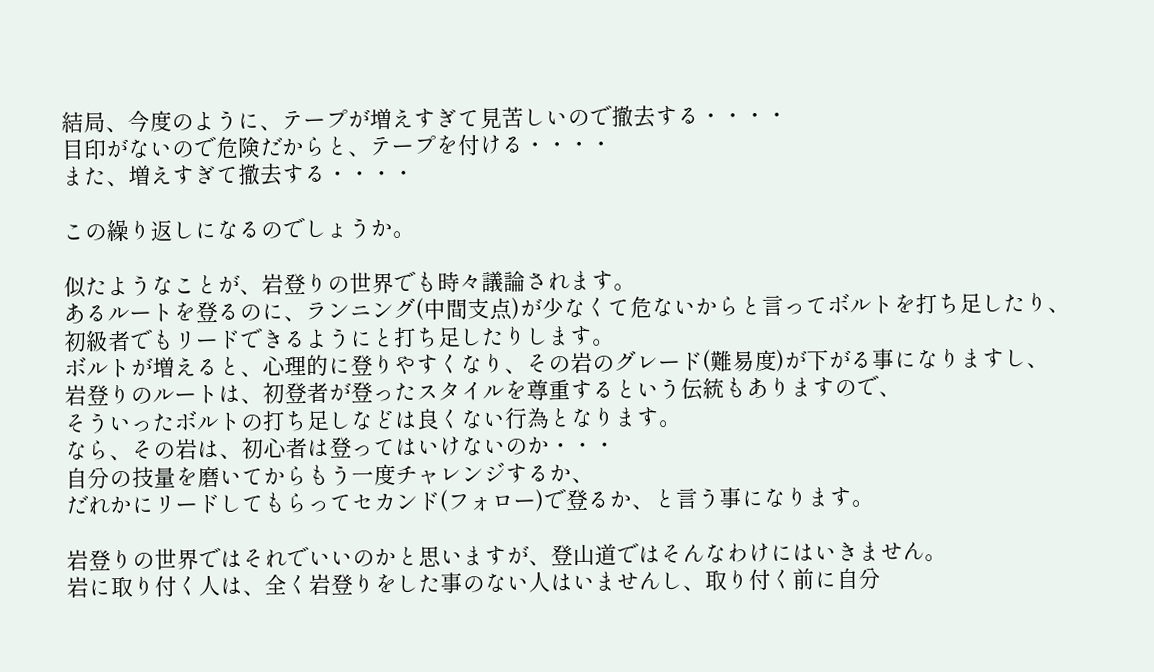結局、今度のように、テープが増えすぎて見苦しいので撤去する・・・・
目印がないので危険だからと、テープを付ける・・・・
また、増えすぎて撤去する・・・・

この繰り返しになるのでしょうか。

似たようなことが、岩登りの世界でも時々議論されます。
あるルートを登るのに、ランニング(中間支点)が少なくて危ないからと言ってボルトを打ち足したり、
初級者でもリードできるようにと打ち足したりします。
ボルトが増えると、心理的に登りやすくなり、その岩のグレード(難易度)が下がる事になりますし、
岩登りのルートは、初登者が登ったスタイルを尊重するという伝統もありますので、
そういったボルトの打ち足しなどは良くない行為となります。
なら、その岩は、初心者は登ってはいけないのか・・・
自分の技量を磨いてからもう一度チャレンジするか、
だれかにリードしてもらってセカンド(フォロー)で登るか、と言う事になります。

岩登りの世界ではそれでいいのかと思いますが、登山道ではそんなわけにはいきません。
岩に取り付く人は、全く岩登りをした事のない人はいませんし、取り付く前に自分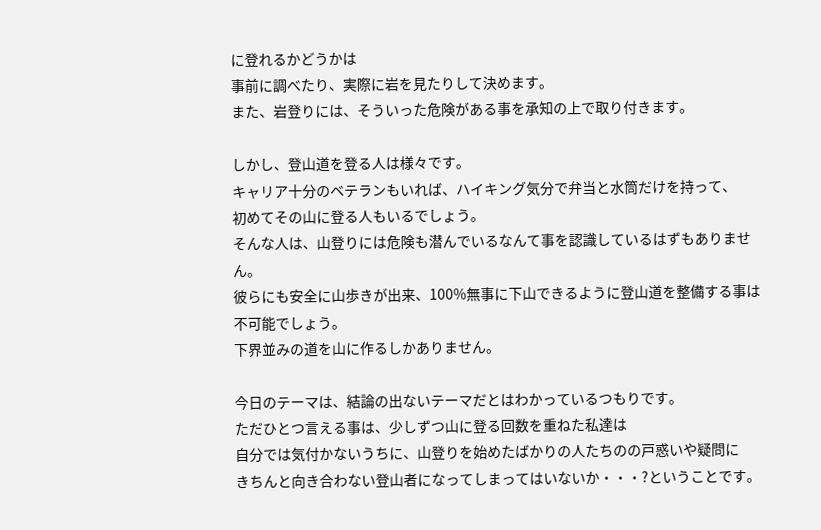に登れるかどうかは
事前に調べたり、実際に岩を見たりして決めます。
また、岩登りには、そういった危険がある事を承知の上で取り付きます。

しかし、登山道を登る人は様々です。
キャリア十分のベテランもいれば、ハイキング気分で弁当と水筒だけを持って、
初めてその山に登る人もいるでしょう。
そんな人は、山登りには危険も潜んでいるなんて事を認識しているはずもありません。
彼らにも安全に山歩きが出来、100%無事に下山できるように登山道を整備する事は不可能でしょう。
下界並みの道を山に作るしかありません。

今日のテーマは、結論の出ないテーマだとはわかっているつもりです。
ただひとつ言える事は、少しずつ山に登る回数を重ねた私達は
自分では気付かないうちに、山登りを始めたばかりの人たちのの戸惑いや疑問に
きちんと向き合わない登山者になってしまってはいないか・・・?ということです。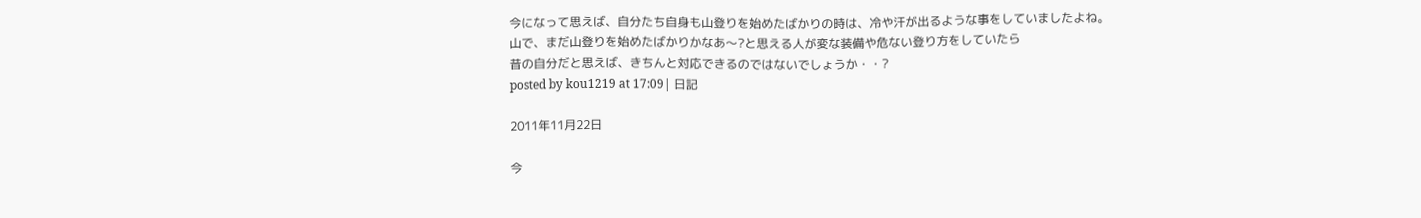今になって思えば、自分たち自身も山登りを始めたばかりの時は、冷や汗が出るような事をしていましたよね。
山で、まだ山登りを始めたばかりかなあ〜?と思える人が変な装備や危ない登り方をしていたら
昔の自分だと思えば、きちんと対応できるのではないでしょうか・・?
posted by kou1219 at 17:09| 日記

2011年11月22日

今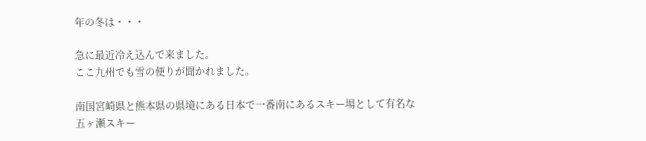年の冬は・・・

急に最近冷え込んで来ました。
ここ九州でも雪の便りが聞かれました。

南国宮崎県と熊本県の県境にある日本で一番南にあるスキー場として有名な
五ヶ瀬スキー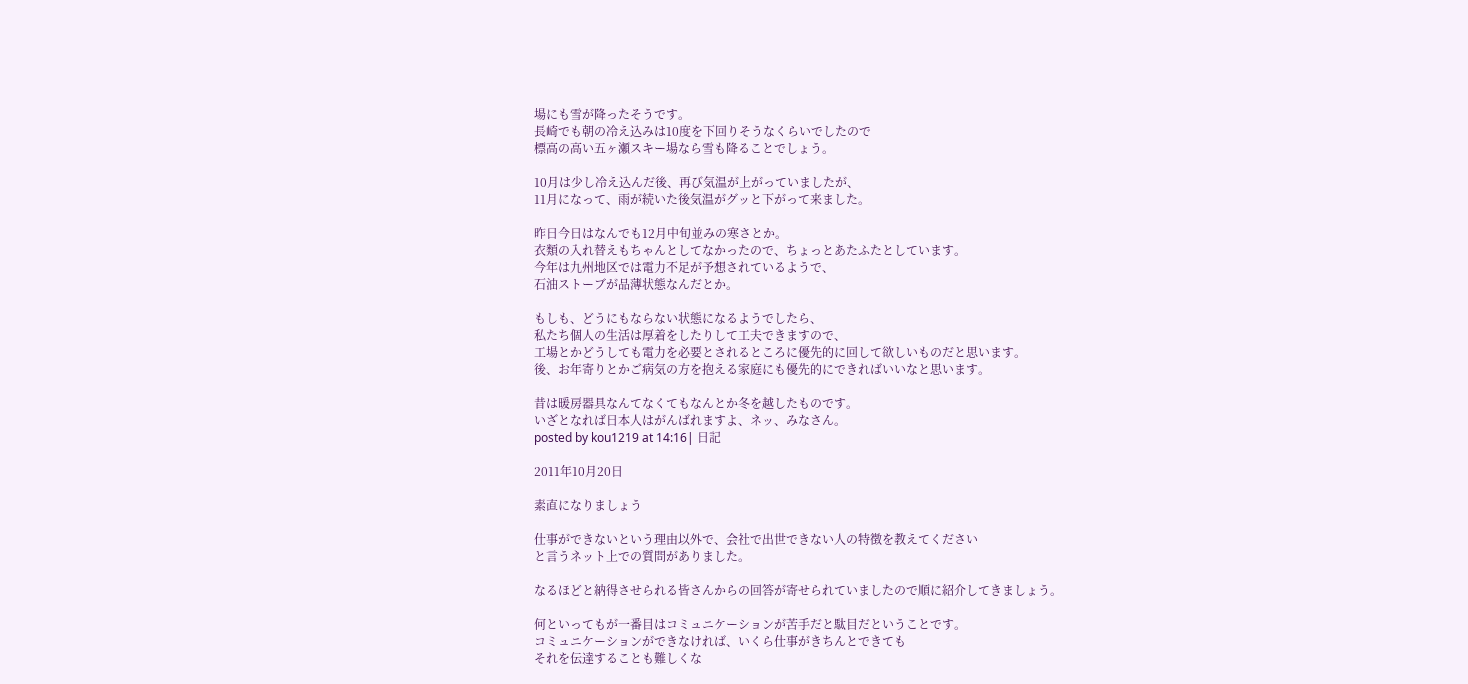場にも雪が降ったそうです。
長崎でも朝の冷え込みは10度を下回りそうなくらいでしたので
標高の高い五ヶ瀬スキー場なら雪も降ることでしょう。

10月は少し冷え込んだ後、再び気温が上がっていましたが、
11月になって、雨が続いた後気温がグッと下がって来ました。

昨日今日はなんでも12月中旬並みの寒さとか。
衣類の入れ替えもちゃんとしてなかったので、ちょっとあたふたとしています。
今年は九州地区では電力不足が予想されているようで、
石油ストーブが品薄状態なんだとか。

もしも、どうにもならない状態になるようでしたら、
私たち個人の生活は厚着をしたりして工夫できますので、
工場とかどうしても電力を必要とされるところに優先的に回して欲しいものだと思います。
後、お年寄りとかご病気の方を抱える家庭にも優先的にできればいいなと思います。

昔は暖房器具なんてなくてもなんとか冬を越したものです。
いざとなれば日本人はがんばれますよ、ネッ、みなさん。
posted by kou1219 at 14:16| 日記

2011年10月20日

素直になりましょう

仕事ができないという理由以外で、会社で出世できない人の特徴を教えてください
と言うネット上での質問がありました。

なるほどと納得させられる皆さんからの回答が寄せられていましたので順に紹介してきましょう。

何といってもが一番目はコミュニケーションが苦手だと駄目だということです。
コミュニケーションができなければ、いくら仕事がきちんとできても
それを伝達することも難しくな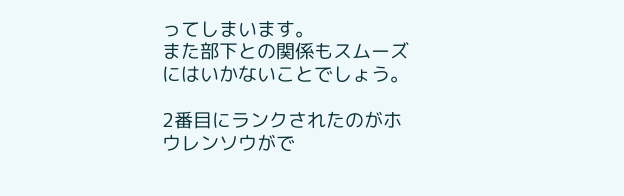ってしまいます。
また部下との関係もスムーズにはいかないことでしょう。

2番目にランクされたのがホウレンソウがで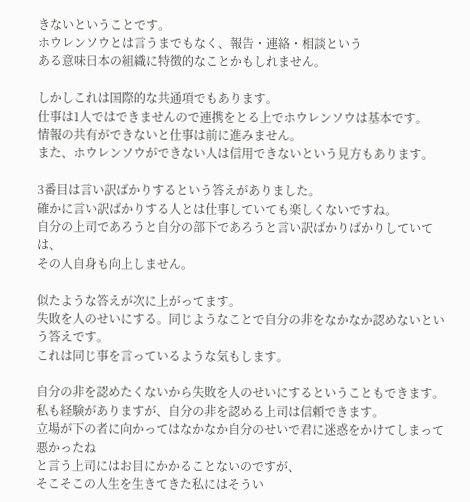きないということです。
ホウレンソウとは言うまでもなく、報告・連絡・相談という
ある意味日本の組織に特徴的なことかもしれません。

しかしこれは国際的な共通項でもあります。
仕事は1人ではできませんので連携をとる上でホウレンソウは基本です。
情報の共有ができないと仕事は前に進みません。
また、ホウレンソウができない人は信用できないという見方もあります。

3番目は言い訳ばかりするという答えがありました。
確かに言い訳ばかりする人とは仕事していても楽しくないですね。
自分の上司であろうと自分の部下であろうと言い訳ばかりばかりしていては、
その人自身も向上しません。

似たような答えが次に上がってます。
失敗を人のせいにする。同じようなことで自分の非をなかなか認めないという答えです。
これは同じ事を言っているような気もします。

自分の非を認めたくないから失敗を人のせいにするということもできます。
私も経験がありますが、自分の非を認める上司は信頼できます。
立場が下の者に向かってはなかなか自分のせいで君に迷惑をかけてしまって悪かったね
と言う上司にはお目にかかることないのですが、
そこそこの人生を生きてきた私にはそうい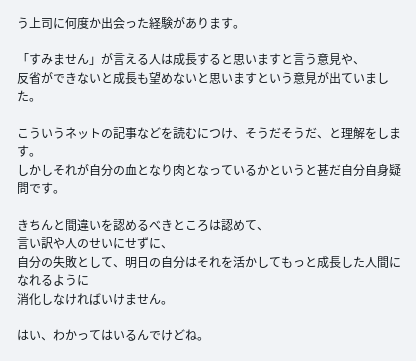う上司に何度か出会った経験があります。

「すみません」が言える人は成長すると思いますと言う意見や、
反省ができないと成長も望めないと思いますという意見が出ていました。

こういうネットの記事などを読むにつけ、そうだそうだ、と理解をします。
しかしそれが自分の血となり肉となっているかというと甚だ自分自身疑問です。

きちんと間違いを認めるべきところは認めて、
言い訳や人のせいにせずに、
自分の失敗として、明日の自分はそれを活かしてもっと成長した人間になれるように
消化しなければいけません。

はい、わかってはいるんでけどね。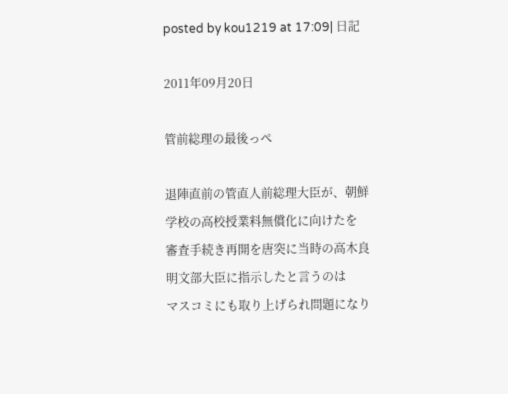posted by kou1219 at 17:09| 日記

2011年09月20日

管前総理の最後っぺ

退陣直前の管直人前総理大臣が、朝鮮学校の高校授業料無償化に向けたを
審査手続き再開を唐突に当時の高木良明文部大臣に指示したと言うのは
マスコミにも取り上げられ問題になり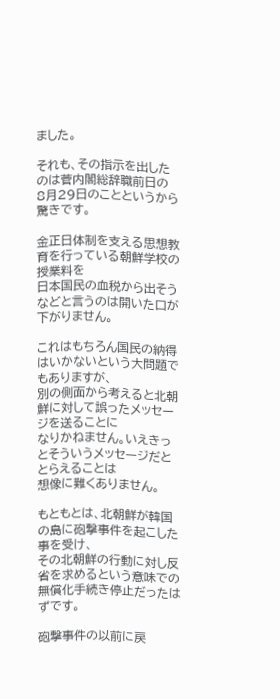ました。

それも、その指示を出したのは菅内閣総辞職前日の
8月29日のことというから驚きです。

金正日体制を支える思想教育を行っている朝鮮学校の授業料を
日本国民の血税から出そうなどと言うのは開いた口が下がりません。

これはもちろん国民の納得はいかないという大問題でもありますが、
別の側面から考えると北朝鮮に対して誤ったメッセージを送ることに
なりかねません。いえきっとそういうメッセージだととらえることは
想像に難くありません。

もともとは、北朝鮮が韓国の島に砲撃事件を起こした事を受け、
その北朝鮮の行動に対し反省を求めるという意味での
無償化手続き停止だったはずです。

砲撃事件の以前に戻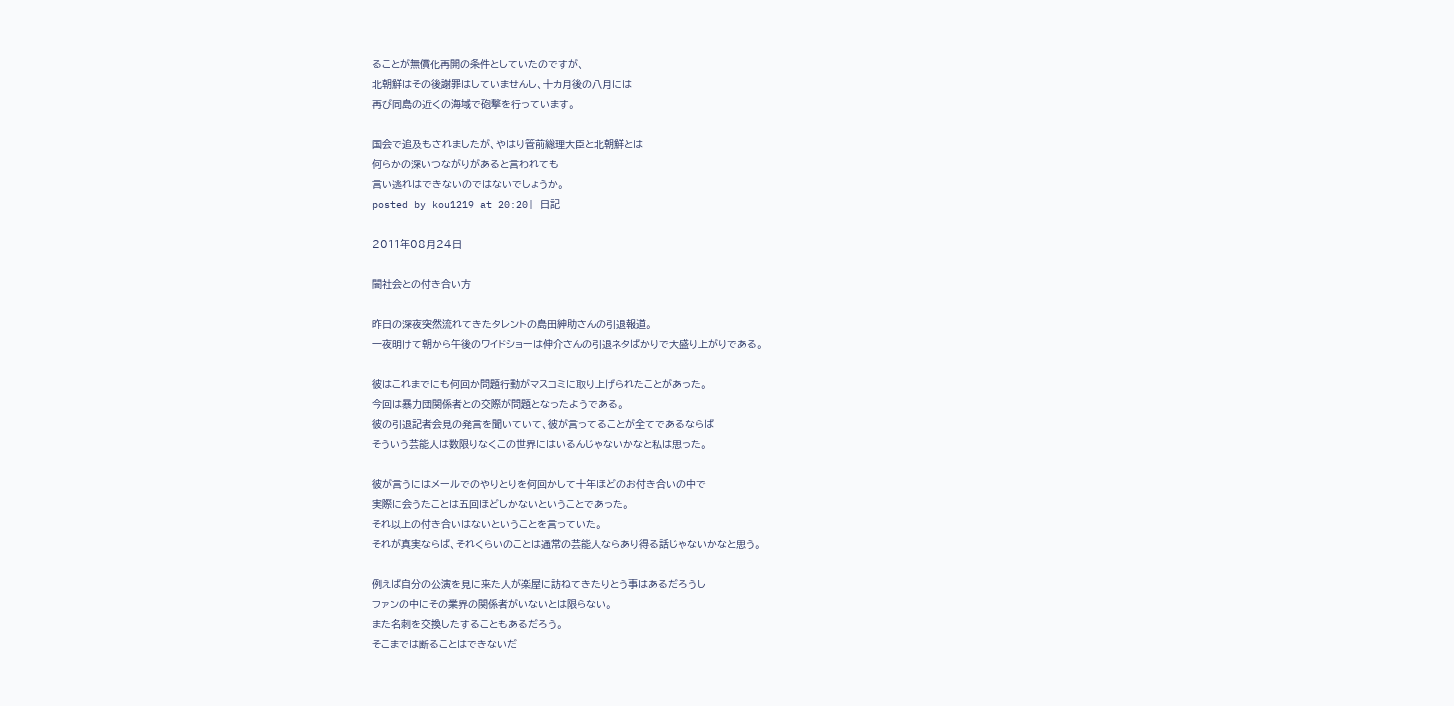ることが無償化再開の条件としていたのですが、
北朝鮮はその後謝罪はしていませんし、十カ月後の八月には
再び同島の近くの海域で砲撃を行っています。

国会で追及もされましたが、やはり管前総理大臣と北朝鮮とは
何らかの深いつながりがあると言われても
言い逃れはできないのではないでしょうか。
posted by kou1219 at 20:20| 日記

2011年08月24日

闇社会との付き合い方

昨日の深夜突然流れてきたタレントの島田紳助さんの引退報道。
一夜明けて朝から午後のワイドショーは伸介さんの引退ネタばかりで大盛り上がりである。

彼はこれまでにも何回か問題行動がマスコミに取り上げられたことがあった。
今回は暴力団関係者との交際が問題となったようである。
彼の引退記者会見の発言を聞いていて、彼が言ってることが全てであるならば
そういう芸能人は数限りなくこの世界にはいるんじゃないかなと私は思った。

彼が言うにはメールでのやりとりを何回かして十年ほどのお付き合いの中で
実際に会うたことは五回ほどしかないということであった。
それ以上の付き合いはないということを言っていた。
それが真実ならば、それくらいのことは通常の芸能人ならあり得る話じゃないかなと思う。

例えば自分の公演を見に来た人が楽屋に訪ねてきたりとう事はあるだろうし
ファンの中にその業界の関係者がいないとは限らない。
また名刺を交換したすることもあるだろう。
そこまでは断ることはできないだ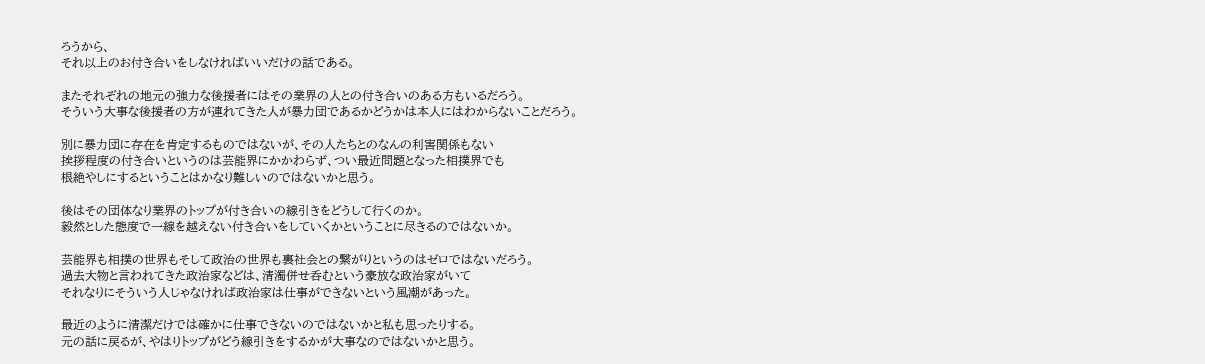ろうから、
それ以上のお付き合いをしなければいいだけの話である。

またそれぞれの地元の強力な後援者にはその業界の人との付き合いのある方もいるだろう。
そういう大事な後援者の方が連れてきた人が暴力団であるかどうかは本人にはわからないことだろう。

別に暴力団に存在を肯定するものではないが、その人たちとのなんの利害関係もない
挨拶程度の付き合いというのは芸能界にかかわらず、つい最近問題となった相撲界でも
根絶やしにするということはかなり難しいのではないかと思う。

後はその団体なり業界のトップが付き合いの線引きをどうして行くのか。
毅然とした態度で一線を越えない付き合いをしていくかということに尽きるのではないか。

芸能界も相撲の世界もそして政治の世界も裏社会との繋がりというのはゼロではないだろう。
過去大物と言われてきた政治家などは、清濁併せ呑むという豪放な政治家がいて
それなりにそういう人じゃなければ政治家は仕事ができないという風潮があった。

最近のように清潔だけでは確かに仕事できないのではないかと私も思ったりする。
元の話に戻るが、やはりトップがどう線引きをするかが大事なのではないかと思う。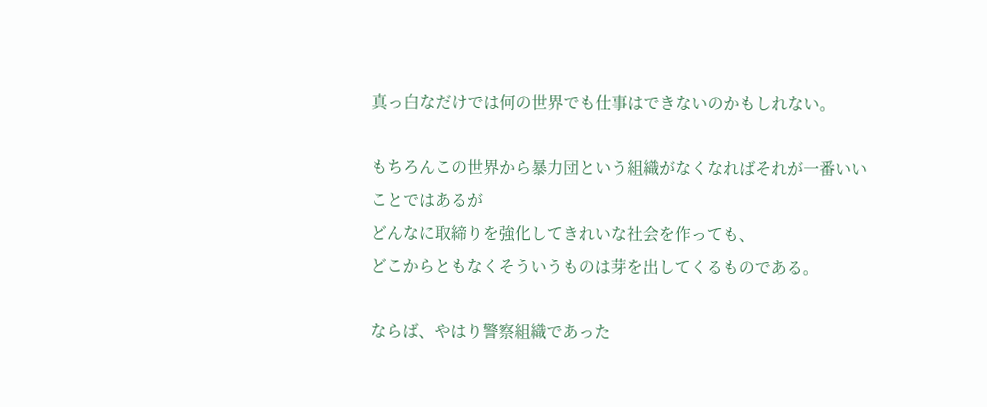真っ白なだけでは何の世界でも仕事はできないのかもしれない。

もちろんこの世界から暴力団という組織がなくなればそれが一番いいことではあるが
どんなに取締りを強化してきれいな社会を作っても、
どこからともなくそういうものは芽を出してくるものである。

ならば、やはり警察組織であった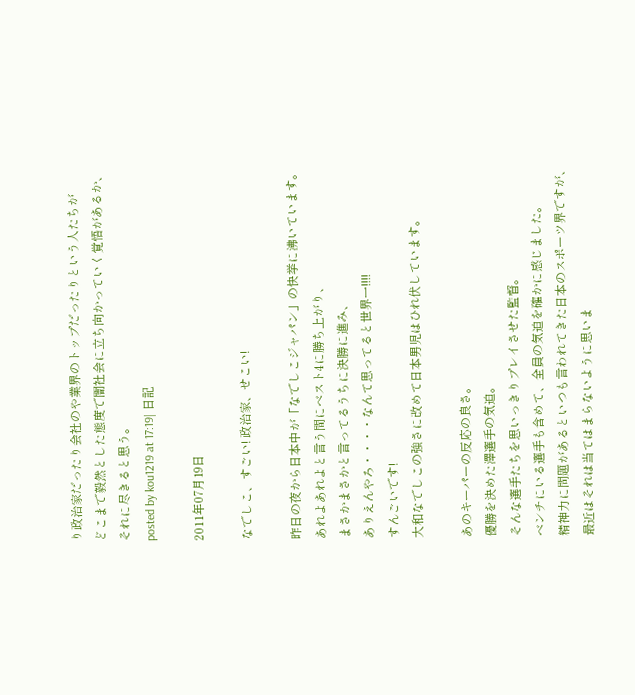り政治家だったり会社のや業界のトップだったりという人たちが
どこまで毅然とした態度で闇社会に立ち向かっていく覚悟があるか、それに尽きると思う。
posted by kou1219 at 17:19| 日記

2011年07月19日

なでしこ、すごい! 政治家、せこい!

昨日の夜から日本中が「なでしこジャパン」の快挙に沸いています。
あれよあれよと言う間にベスト4に勝ち上がり、
まさかまさかと言ってるうちに決勝に進み、
ありえんやろ・・・・なんて思ってると世界一!!!!
すんごいです!
大和なでしこの強さに改めて日本男児はひれ伏しています。

あのキーパーの反応の良さ。
優勝を決めた澤選手の気迫。
そんな選手たちを思いっきりプレイさせた監督。
ベンチにいる選手も含めて、全員の気迫を確かに感じました。
精神力に問題があるといつも言われてきた日本のスポーツ界ですが、
最近はそれは当てはまらないように思いま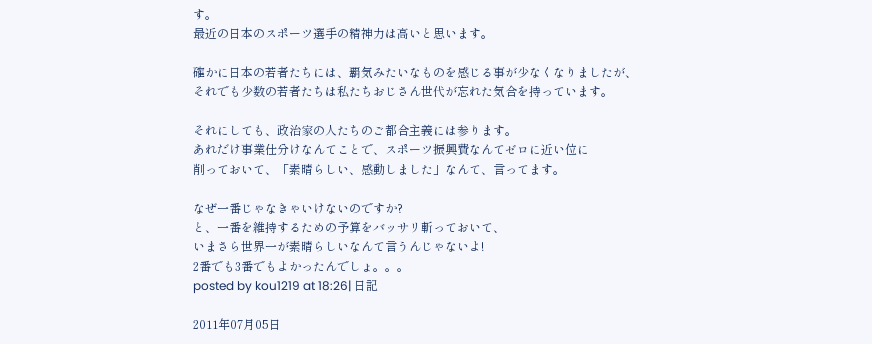す。
最近の日本のスポーツ選手の精神力は高いと思います。

確かに日本の若者たちには、覇気みたいなものを感じる事が少なくなりましたが、
それでも少数の若者たちは私たちおじさん世代が忘れた気合を持っています。

それにしても、政治家の人たちのご都合主義には参ります。
あれだけ事業仕分けなんてことで、スポーツ振興費なんてゼロに近い位に
削っておいて、「素晴らしい、感動しました」なんて、言ってます。

なぜ一番じゃなきゃいけないのですか?
と、一番を維持するための予算をバッサリ斬っておいて、
いまさら世界一が素晴らしいなんて言うんじゃないよ!
2番でも3番でもよかったんでしょ。。。
posted by kou1219 at 18:26| 日記

2011年07月05日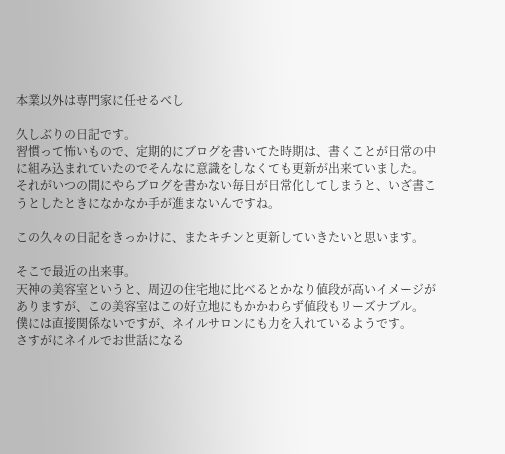本業以外は専門家に任せるべし

久しぶりの日記です。
習慣って怖いもので、定期的にブログを書いてた時期は、書くことが日常の中に組み込まれていたのでそんなに意識をしなくても更新が出来ていました。
それがいつの間にやらブログを書かない毎日が日常化してしまうと、いざ書こうとしたときになかなか手が進まないんですね。

この久々の日記をきっかけに、またキチンと更新していきたいと思います。

そこで最近の出来事。
天神の美容室というと、周辺の住宅地に比べるとかなり値段が高いイメージがありますが、この美容室はこの好立地にもかかわらず値段もリーズナブル。
僕には直接関係ないですが、ネイルサロンにも力を入れているようです。
さすがにネイルでお世話になる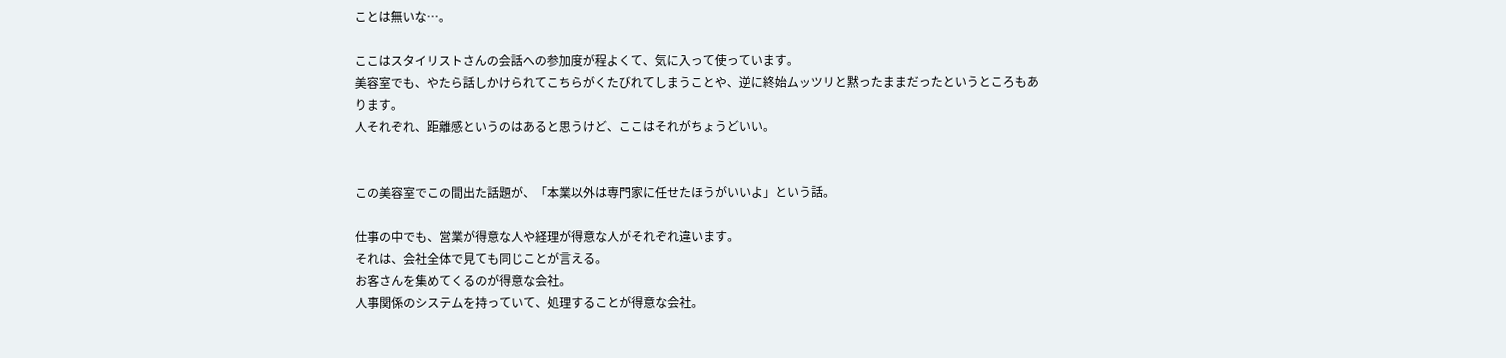ことは無いな…。

ここはスタイリストさんの会話への参加度が程よくて、気に入って使っています。
美容室でも、やたら話しかけられてこちらがくたびれてしまうことや、逆に終始ムッツリと黙ったままだったというところもあります。
人それぞれ、距離感というのはあると思うけど、ここはそれがちょうどいい。


この美容室でこの間出た話題が、「本業以外は専門家に任せたほうがいいよ」という話。

仕事の中でも、営業が得意な人や経理が得意な人がそれぞれ違います。
それは、会社全体で見ても同じことが言える。
お客さんを集めてくるのが得意な会社。
人事関係のシステムを持っていて、処理することが得意な会社。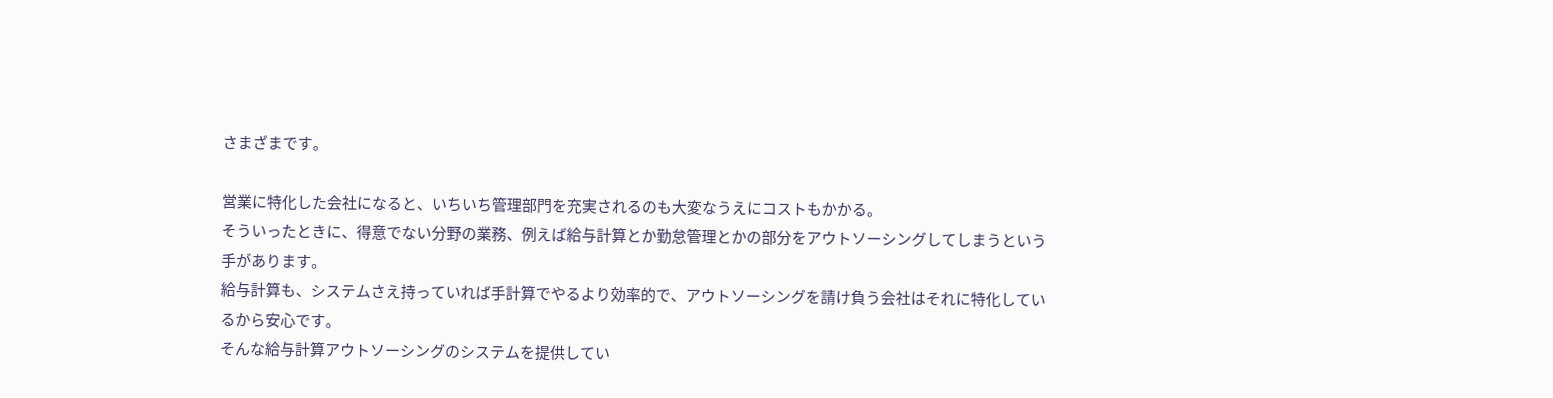さまざまです。

営業に特化した会社になると、いちいち管理部門を充実されるのも大変なうえにコストもかかる。
そういったときに、得意でない分野の業務、例えば給与計算とか勤怠管理とかの部分をアウトソーシングしてしまうという手があります。
給与計算も、システムさえ持っていれば手計算でやるより効率的で、アウトソーシングを請け負う会社はそれに特化しているから安心です。
そんな給与計算アウトソーシングのシステムを提供してい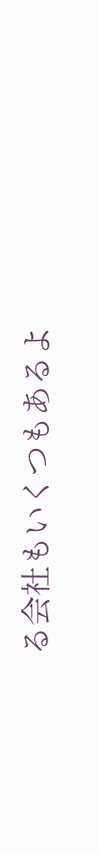る会社もいくつもあるよ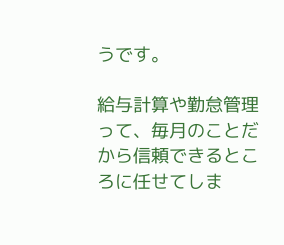うです。

給与計算や勤怠管理って、毎月のことだから信頼できるところに任せてしま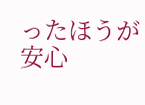ったほうが安心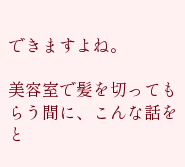できますよね。

美容室で髪を切ってもらう間に、こんな話をと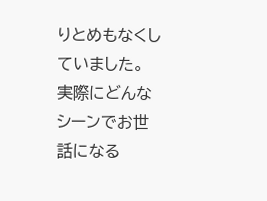りとめもなくしていました。
実際にどんなシーンでお世話になる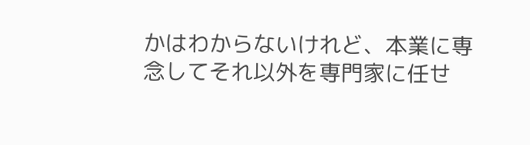かはわからないけれど、本業に専念してそれ以外を専門家に任せ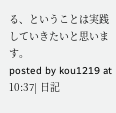る、ということは実践していきたいと思います。
posted by kou1219 at 10:37| 日記